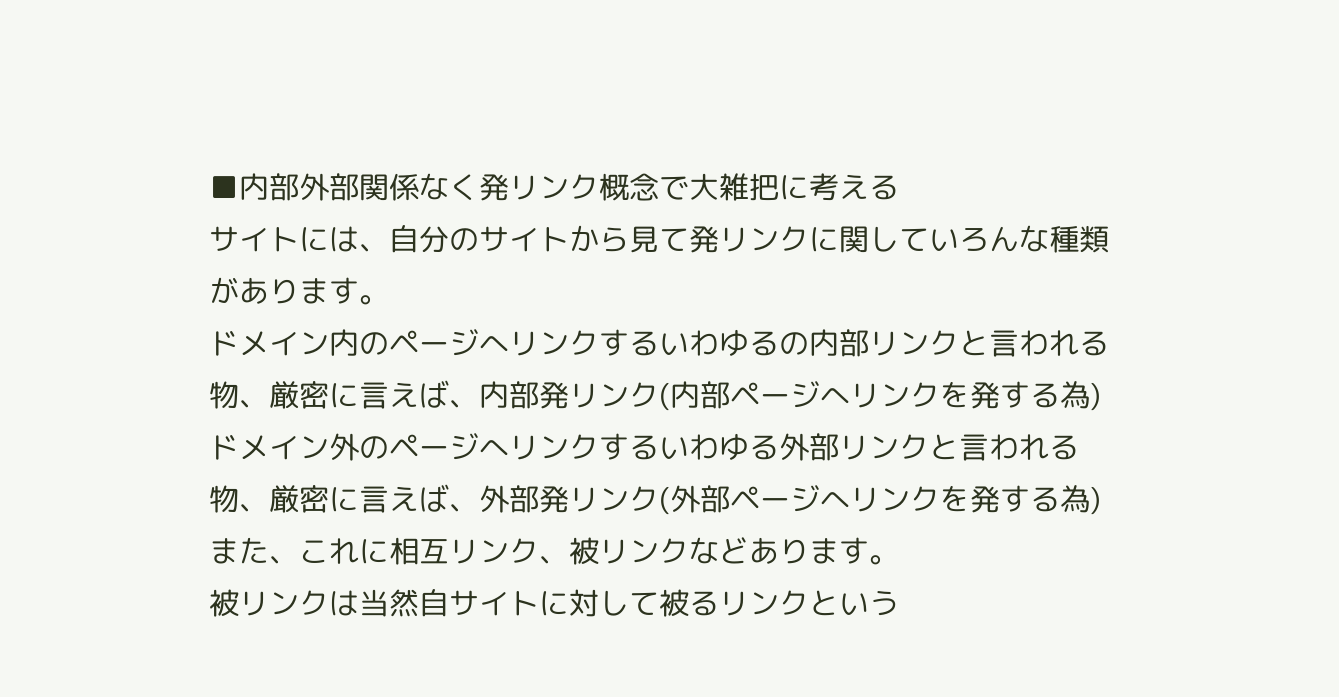■内部外部関係なく発リンク概念で大雑把に考える
サイトには、自分のサイトから見て発リンクに関していろんな種類があります。
ドメイン内のページへリンクするいわゆるの内部リンクと言われる物、厳密に言えば、内部発リンク(内部ページへリンクを発する為)
ドメイン外のページへリンクするいわゆる外部リンクと言われる物、厳密に言えば、外部発リンク(外部ページへリンクを発する為)
また、これに相互リンク、被リンクなどあります。
被リンクは当然自サイトに対して被るリンクという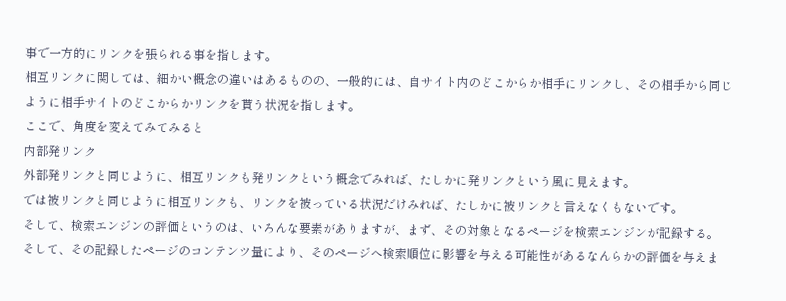事で一方的にリンクを張られる事を指します。
相互リンクに関しては、細かい概念の違いはあるものの、一般的には、自サイト内のどこからか相手にリンクし、その相手から同じように相手サイトのどこからかリンクを貰う状況を指します。
ここで、角度を変えてみてみると
内部発リンク
外部発リンクと同じように、相互リンクも発リンクという概念でみれば、たしかに発リンクという風に見えます。
では被リンクと同じように相互リンクも、リンクを被っている状況だけみれば、たしかに被リンクと言えなくもないです。
そして、検索エンジンの評価というのは、いろんな要素がありますが、まず、その対象となるページを検索エンジンが記録する。
そして、その記録したページのコンテンツ量により、そのページへ検索順位に影響を与える可能性があるなんらかの評価を与えま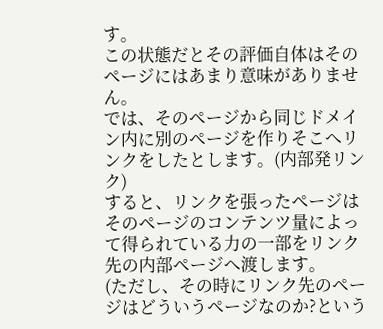す。
この状態だとその評価自体はそのページにはあまり意味がありません。
では、そのページから同じドメイン内に別のページを作りそこへリンクをしたとします。(内部発リンク)
すると、リンクを張ったページはそのページのコンテンツ量によって得られている力の一部をリンク先の内部ページへ渡します。
(ただし、その時にリンク先のページはどういうページなのか?という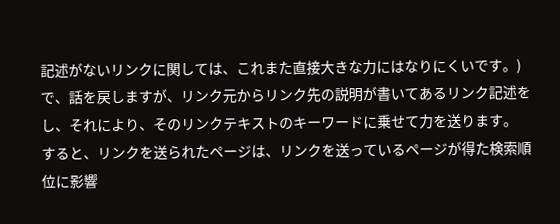記述がないリンクに関しては、これまた直接大きな力にはなりにくいです。)
で、話を戻しますが、リンク元からリンク先の説明が書いてあるリンク記述をし、それにより、そのリンクテキストのキーワードに乗せて力を送ります。
すると、リンクを送られたページは、リンクを送っているページが得た検索順位に影響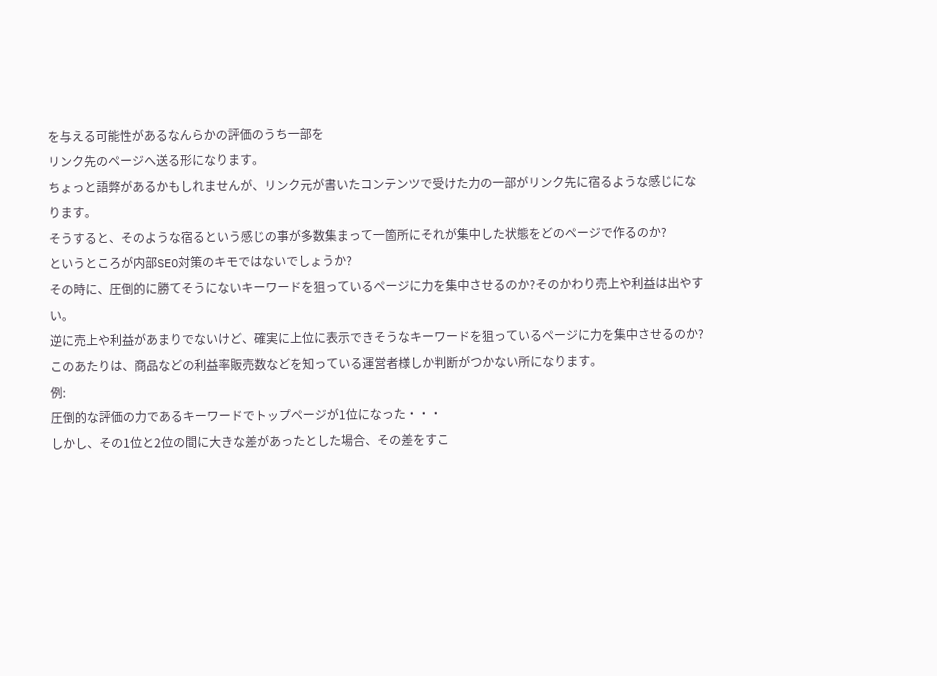を与える可能性があるなんらかの評価のうち一部を
リンク先のページへ送る形になります。
ちょっと語弊があるかもしれませんが、リンク元が書いたコンテンツで受けた力の一部がリンク先に宿るような感じになります。
そうすると、そのような宿るという感じの事が多数集まって一箇所にそれが集中した状態をどのページで作るのか?
というところが内部SEO対策のキモではないでしょうか?
その時に、圧倒的に勝てそうにないキーワードを狙っているページに力を集中させるのか?そのかわり売上や利益は出やすい。
逆に売上や利益があまりでないけど、確実に上位に表示できそうなキーワードを狙っているページに力を集中させるのか?
このあたりは、商品などの利益率販売数などを知っている運営者様しか判断がつかない所になります。
例:
圧倒的な評価の力であるキーワードでトップページが1位になった・・・
しかし、その1位と2位の間に大きな差があったとした場合、その差をすこ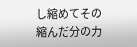し縮めてその縮んだ分の力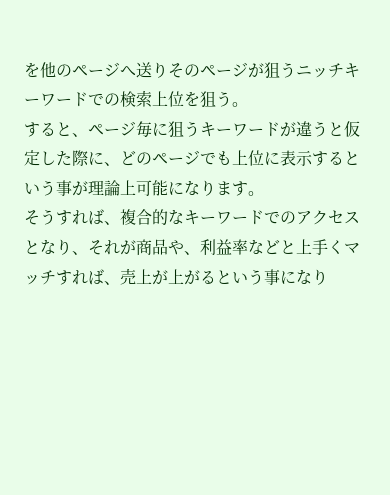を他のページへ送りそのページが狙うニッチキーワードでの検索上位を狙う。
すると、ページ毎に狙うキーワードが違うと仮定した際に、どのページでも上位に表示するという事が理論上可能になります。
そうすれば、複合的なキーワードでのアクセスとなり、それが商品や、利益率などと上手くマッチすれば、売上が上がるという事になり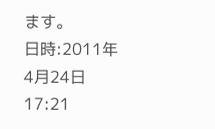ます。
日時:2011年4月24日 17:21